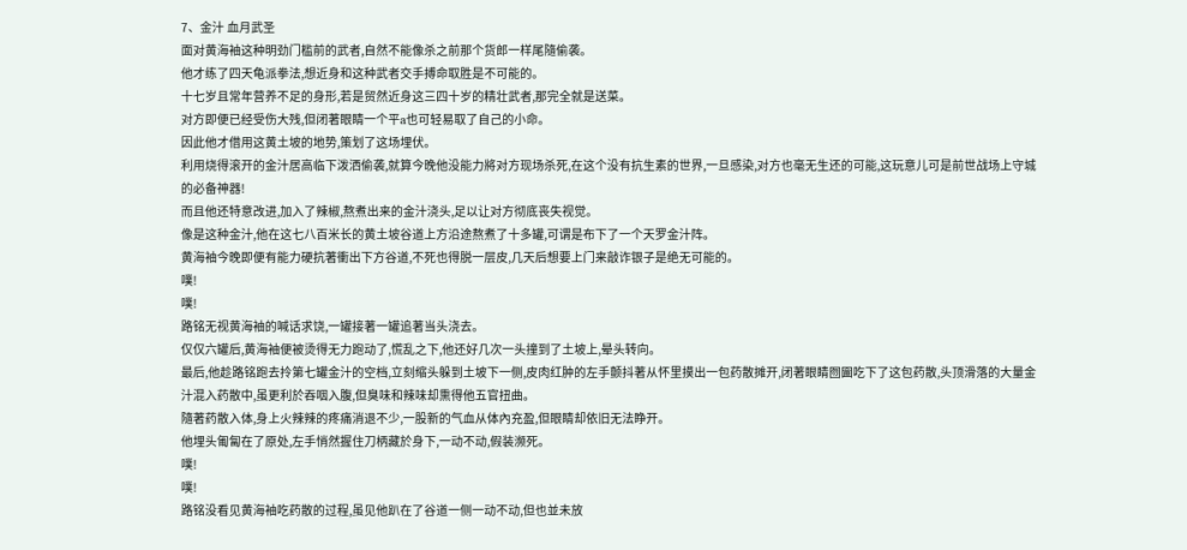7、金汁 血月武圣
面对黄海袖这种明劲门槛前的武者,自然不能像杀之前那个货郎一样尾隨偷袭。
他才练了四天龟派拳法,想近身和这种武者交手搏命取胜是不可能的。
十七岁且常年营养不足的身形,若是贸然近身这三四十岁的精壮武者,那完全就是送菜。
对方即便已经受伤大残,但闭著眼睛一个平a也可轻易取了自己的小命。
因此他才借用这黄土坡的地势,策划了这场埋伏。
利用烧得滚开的金汁居高临下泼洒偷袭,就算今晚他没能力將对方现场杀死,在这个没有抗生素的世界,一旦感染,对方也毫无生还的可能,这玩意儿可是前世战场上守城的必备神器!
而且他还特意改进,加入了辣椒,熬煮出来的金汁浇头,足以让对方彻底丧失视觉。
像是这种金汁,他在这七八百米长的黄土坡谷道上方沿途熬煮了十多罐,可谓是布下了一个天罗金汁阵。
黄海袖今晚即便有能力硬抗著衝出下方谷道,不死也得脱一层皮,几天后想要上门来敲诈银子是绝无可能的。
噗!
噗!
路铭无视黄海袖的喊话求饶,一罐接著一罐追著当头浇去。
仅仅六罐后,黄海袖便被烫得无力跑动了,慌乱之下,他还好几次一头撞到了土坡上,晕头转向。
最后,他趁路铭跑去拎第七罐金汁的空档,立刻缩头躲到土坡下一侧,皮肉红肿的左手颤抖著从怀里摸出一包药散摊开,闭著眼睛囫圇吃下了这包药散,头顶滑落的大量金汁混入药散中,虽更利於吞咽入腹,但臭味和辣味却熏得他五官扭曲。
隨著药散入体,身上火辣辣的疼痛消退不少,一股新的气血从体內充盈,但眼睛却依旧无法睁开。
他埋头匍匐在了原处,左手悄然握住刀柄藏於身下,一动不动,假装濒死。
噗!
噗!
路铭没看见黄海袖吃药散的过程,虽见他趴在了谷道一侧一动不动,但也並未放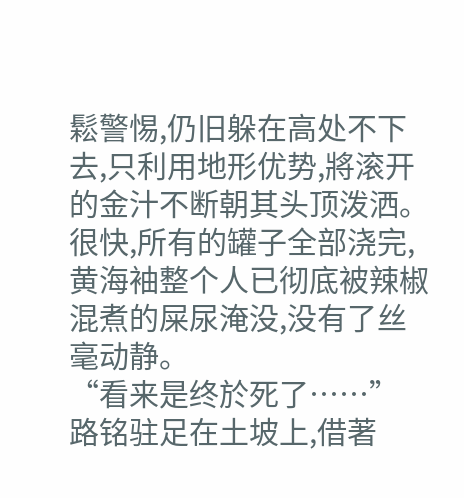鬆警惕,仍旧躲在高处不下去,只利用地形优势,將滚开的金汁不断朝其头顶泼洒。
很快,所有的罐子全部浇完,黄海袖整个人已彻底被辣椒混煮的屎尿淹没,没有了丝毫动静。
“看来是终於死了……”
路铭驻足在土坡上,借著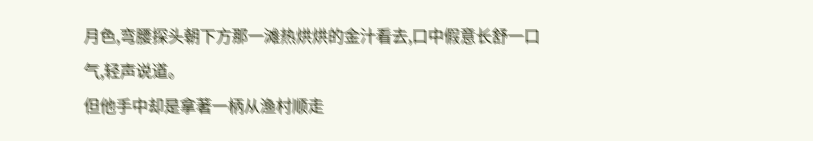月色,弯腰探头朝下方那一滩热烘烘的金汁看去,口中假意长舒一口气,轻声说道。
但他手中却是拿著一柄从渔村顺走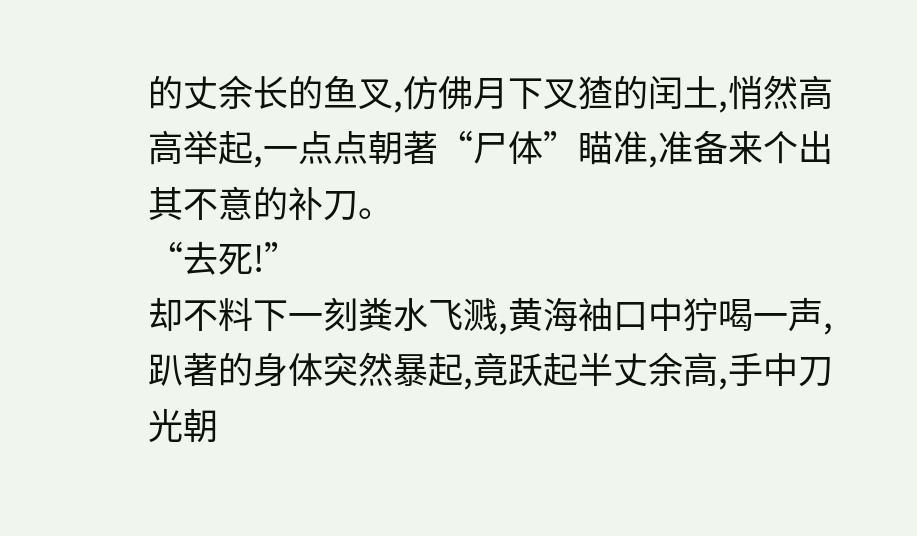的丈余长的鱼叉,仿佛月下叉猹的闰土,悄然高高举起,一点点朝著“尸体”瞄准,准备来个出其不意的补刀。
“去死!”
却不料下一刻粪水飞溅,黄海袖口中狞喝一声,趴著的身体突然暴起,竟跃起半丈余高,手中刀光朝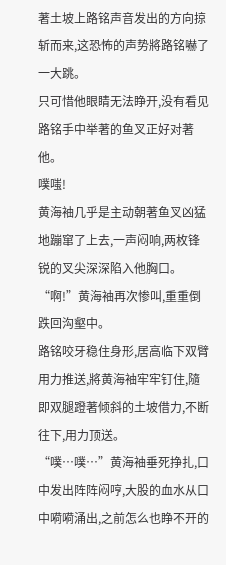著土坡上路铭声音发出的方向掠斩而来,这恐怖的声势將路铭嚇了一大跳。
只可惜他眼睛无法睁开,没有看见路铭手中举著的鱼叉正好对著他。
噗嗤!
黄海袖几乎是主动朝著鱼叉凶猛地蹦窜了上去,一声闷响,两枚锋锐的叉尖深深陷入他胸口。
“啊!”黄海袖再次惨叫,重重倒跌回沟壑中。
路铭咬牙稳住身形,居高临下双臂用力推送,將黄海袖牢牢钉住,隨即双腿蹬著倾斜的土坡借力,不断往下,用力顶送。
“噗…噗…”黄海袖垂死挣扎,口中发出阵阵闷哼,大股的血水从口中嗬嗬涌出,之前怎么也睁不开的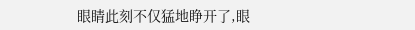眼睛此刻不仅猛地睁开了,眼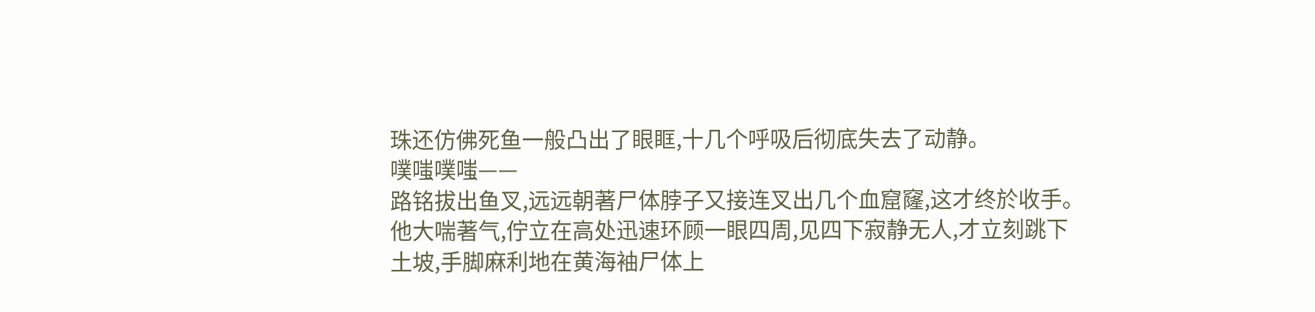珠还仿佛死鱼一般凸出了眼眶,十几个呼吸后彻底失去了动静。
噗嗤噗嗤——
路铭拔出鱼叉,远远朝著尸体脖子又接连叉出几个血窟窿,这才终於收手。
他大喘著气,佇立在高处迅速环顾一眼四周,见四下寂静无人,才立刻跳下土坡,手脚麻利地在黄海袖尸体上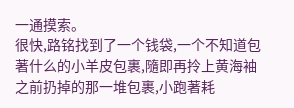一通摸索。
很快,路铭找到了一个钱袋,一个不知道包著什么的小羊皮包裹,隨即再拎上黄海袖之前扔掉的那一堆包裹,小跑著耗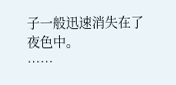子一般迅速消失在了夜色中。
……